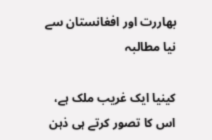بھاررت اور افغانستان سے نیا مطالبہ

کینیا ایک غریب ملک ہے، اس کا تصور کرتے ہی ذہن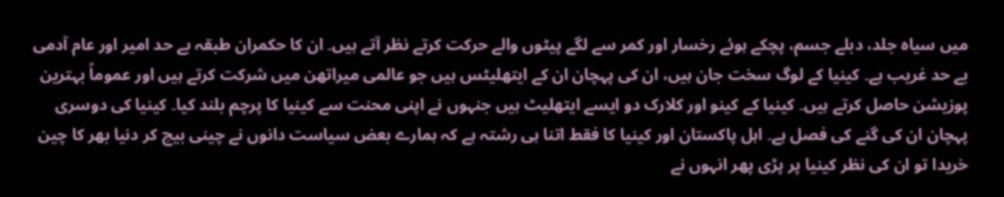میں سیاہ جلد، دبلے جسم، پچکے ہوئے رخسار اور کمر سے لگے پیٹوں والے حرکت کرتے نظر آتے ہیں۔ ان کا حکمران طبقہ بے حد امیر اور عام آدمی بے حد غریب ہے۔ کینیا کے لوگ سخت جان ہیں، ان کی پہچان ان کے ایتھلیٹس ہیں جو عالمی میراتھن میں شرکت کرتے ہیں اور عموماً بہترین پوزیشن حاصل کرتے ہیں۔ کینیا کے کینو اور کلارک دو ایسے ایتھلیٹ ہیں جنہوں نے اپنی محنت سے کینیا کا پرچم بلند کیا۔ کینیا کی دوسری پہچان ان کی گنے کی فصل ہے۔ اہل پاکستان اور کینیا کا فقط اتنا ہی رشتہ ہے کہ ہمارے بعض سیاست دانوں نے چینی بیچ کر دنیا بھر کا چین خریدا تو ان کی نظر کینیا پر پڑی پھر انہوں نے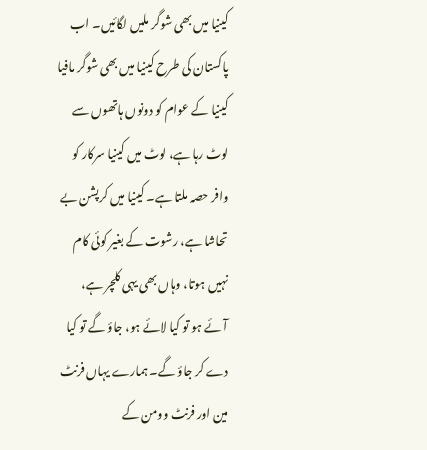کینیا میں بھی شوگر ملیں لگائیں۔ اب پاکستان کی طرح کینیا میں بھی شوگر مافیا کینیا کے عوام کو دونوں ہاتھوں سے لوٹ رہا ہے، لوٹ میں کینیا سرکار کو وافر حصہ ملتا ہے۔ کینیا میں کرپشن بے تحاشا ہے، رشوت کے بغیر کوئی کام نہیں ہوتا، وہاں بھی یہی کلچر ہے، آئے ہو تو کیا لائے ہو، جاؤ گے تو کیا دے کر جاؤ گے۔ ہمارے یہاں فرنٹ مین اور فرنٹ وومن کے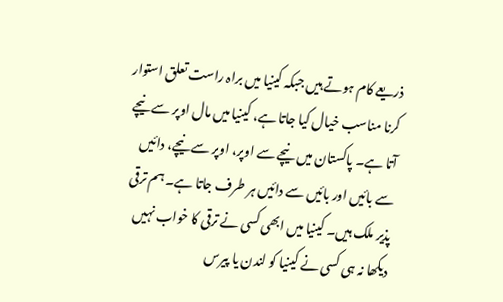ذریعے کام ہوتے ہیں جبکہ کینیا میں براہ راست تعلق استوار کرنا مناسب خیال کیا جاتا ہے، کینیا میں مال اوپر سے نیچے آتا ہے۔ پاکستان میں نیچے سے اوپر، اوپر سے نیچے، دائیں سے بائیں اور بائیں سے دائیں ہر طرف جاتا ہے۔ ہم ترقی پذیر ملک ہیں۔ کینیا میں ابھی کسی نے ترقی کا خواب نہیں دیکھا نہ ہی کسی نے کینیا کو لندن یا پیرس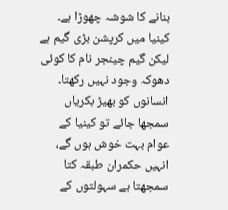بنانے کا شوشہ چھوڑا ہے۔ کینیا میں کرپشن بڑی گیم ہے لیکن گیم چینجر نام کا کوئی دھوکہ وجود نہیں رکھتا۔ انسانوں کو بھیڑ بکریاں سمجھا جائے تو کینیا کے عوام بہت خوش ہوں گے، انہیں حکمران طبقہ کتا سمجھتا ہے سہولتوں کے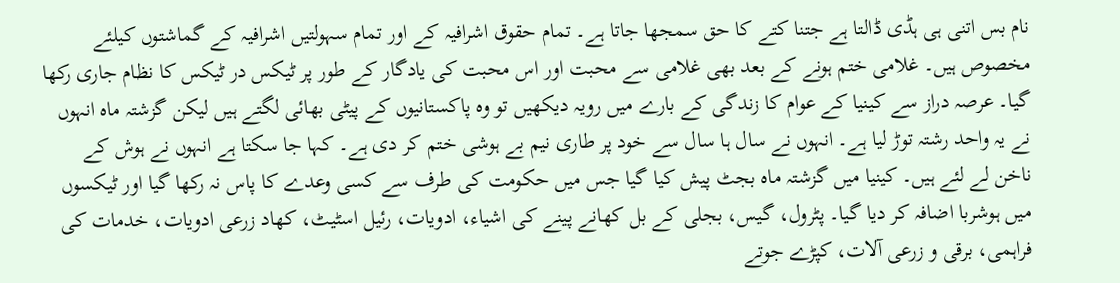نام بس اتنی ہی ہڈی ڈالتا ہے جتنا کتے کا حق سمجھا جاتا ہے۔ تمام حقوق اشرافیہ کے اور تمام سہولتیں اشرافیہ کے گماشتوں کیلئے مخصوص ہیں۔ غلامی ختم ہونے کے بعد بھی غلامی سے محبت اور اس محبت کی یادگار کے طور پر ٹیکس در ٹیکس کا نظام جاری رکھا گیا۔ عرصہ دراز سے کینیا کے عوام کا زندگی کے بارے میں رویہ دیکھیں تو وہ پاکستانیوں کے پیٹی بھائی لگتے ہیں لیکن گزشتہ ماہ انہوں نے یہ واحد رشتہ توڑ لیا ہے۔ انہوں نے سال ہا سال سے خود پر طاری نیم بے ہوشی ختم کر دی ہے۔ کہا جا سکتا ہے انہوں نے ہوش کے ناخن لے لئے ہیں۔ کینیا میں گزشتہ ماہ بجٹ پیش کیا گیا جس میں حکومت کی طرف سے کسی وعدے کا پاس نہ رکھا گیا اور ٹیکسوں میں ہوشربا اضافہ کر دیا گیا۔ پٹرول، گیس، بجلی کے بل کھانے پینے کی اشیاء، ادویات، رئیل اسٹیٹ، کھاد زرعی ادویات، خدمات کی فراہمی، برقی و زرعی آلات، کپڑے جوتے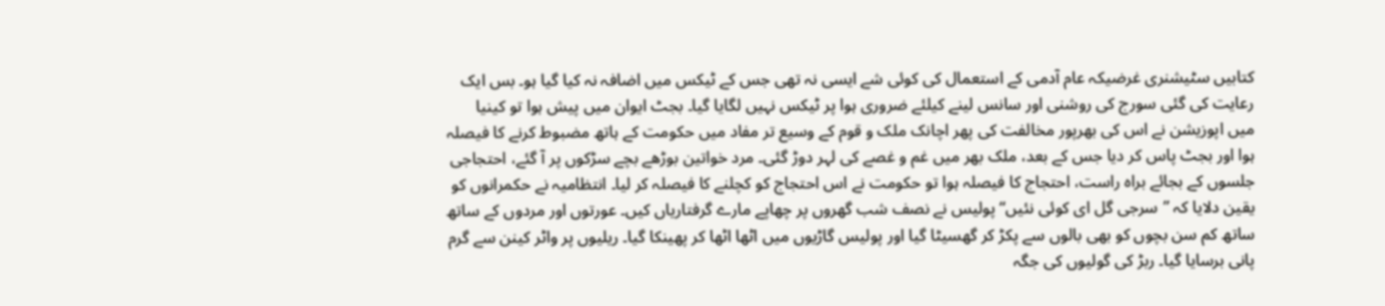کتابیں سٹیشنری غرضیکہ عام آدمی کے استعمال کی کوئی شے ایسی نہ تھی جس کے ٹیکس میں اضافہ نہ کیا گیا ہو۔ بس ایک رعایت کی گئی سورج کی روشنی اور سانس لینے کیلئے ضروری ہوا پر ٹیکس نہیں لگایا گیا۔ بجٹ ایوان میں پیش ہوا تو کینیا میں اپوزیشن نے اس کی بھرپور مخالفت کی پھر اچانک ملک و قوم کے وسیع تر مفاد میں حکومت کے ہاتھ مضبوط کرنے کا فیصلہ ہوا اور بجٹ پاس کر دیا جس کے بعد، ملک بھر میں غم و غصے کی لہر دوڑ گئی۔ مرد خواتین بوڑھے بچے سڑکوں پر آ گئے، احتجاجی جلسوں کے بجائے براہ راست، احتجاج کا فیصلہ ہوا تو حکومت نے اس احتجاج کو کچلنے کا فیصلہ کر لیا۔ انتظامیہ نے حکمرانوں کو یقین دلایا کہ ”سرجی گل ای کوئی نئیں“ پولیس نے نصف شب گھروں پر چھاپے مارے گرفتاریاں کیں۔ عورتوں اور مردوں کے ساتھ ساتھ کم سن بچوں کو بھی بالوں سے پکڑ کر گھسیٹا گیا اور پولیس گاڑیوں میں اٹھا اٹھا کر پھینکا گیا۔ ریلیوں پر واٹر کینن سے گرم پانی برسایا گیا۔ ربڑ کی گولیوں کی جگہ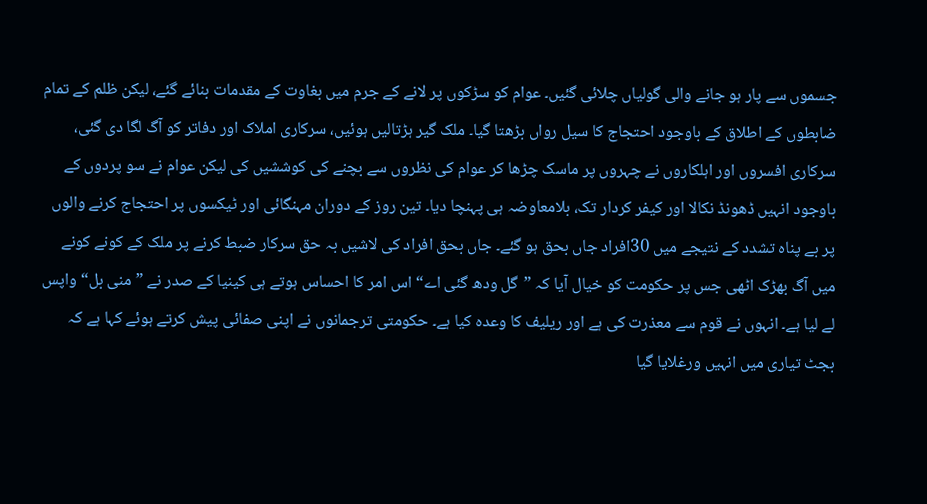جسموں سے پار ہو جانے والی گولیاں چلائی گئیں۔ عوام کو سڑکوں پر لانے کے جرم میں بغاوت کے مقدمات بنائے گئے، لیکن ظلم کے تمام ضابطوں کے اطلاق کے باوجود احتجاج کا سیل رواں بڑھتا گیا۔ ملک گیر ہڑتالیں ہوئیں، سرکاری املاک اور دفاتر کو آگ لگا دی گئی، سرکاری افسروں اور اہلکاروں نے چہروں پر ماسک چڑھا کر عوام کی نظروں سے بچنے کی کوششیں کی لیکن عوام نے سو پردوں کے باوجود انہیں ڈھونڈ نکالا اور کیفر کردار تک، بلامعاوضہ ہی پہنچا دیا۔ تین روز کے دوران مہنگائی اور ٹیکسوں پر احتجاج کرنے والوں پر بے پناہ تشدد کے نتیجے میں 30افراد جاں بحق ہو گئے۔ جاں بحق افراد کی لاشیں بہ حق سرکار ضبط کرنے پر ملک کے کونے کونے میں آگ بھڑک اٹھی جس پر حکومت کو خیال آیا کہ ”گل ودھ گئی اے“ اس امر کا احساس ہوتے ہی کینیا کے صدر نے ”منی بل“ واپس لے لیا ہے۔ انہوں نے قوم سے معذرت کی ہے اور ریلیف کا وعدہ کیا ہے۔ حکومتی ترجمانوں نے اپنی صفائی پیش کرتے ہوئے کہا ہے کہ بجٹ تیاری میں انہیں ورغلایا گیا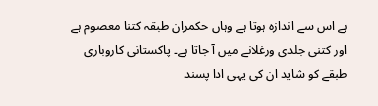ہے اس سے اندازہ ہوتا ہے وہاں حکمران طبقہ کتنا معصوم ہے اور کتنی جلدی ورغلانے میں آ جاتا ہے۔ پاکستانی کاروباری طبقے کو شاید ان کی یہی ادا پسند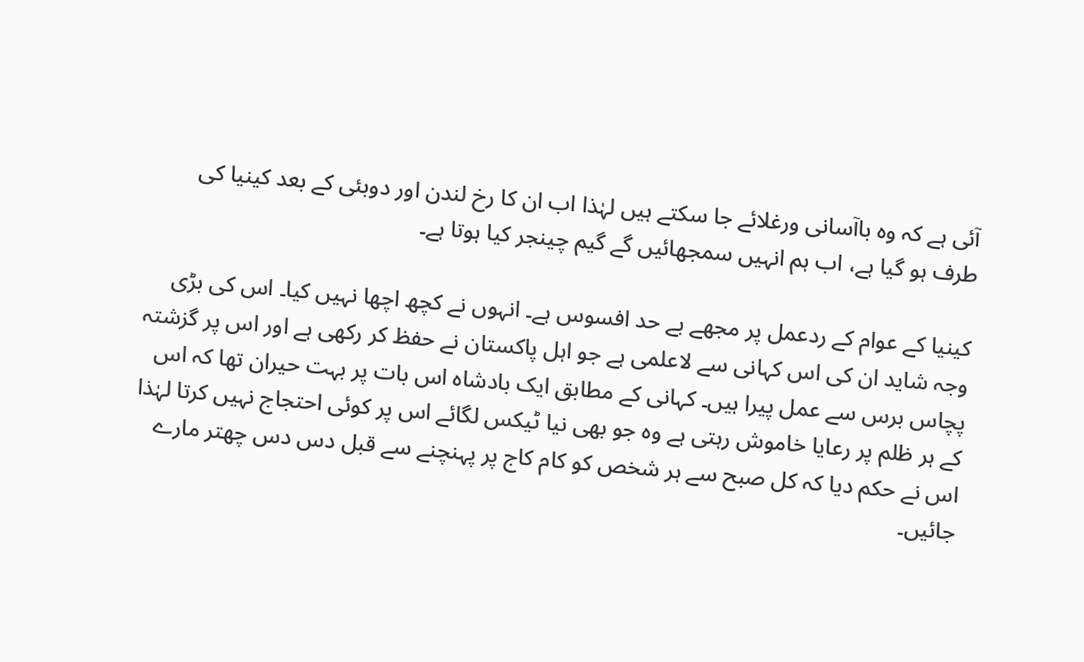آئی ہے کہ وہ باآسانی ورغلائے جا سکتے ہیں لہٰذا اب ان کا رخ لندن اور دوبئی کے بعد کینیا کی طرف ہو گیا ہے، اب ہم انہیں سمجھائیں گے گیم چینجر کیا ہوتا ہے۔

کینیا کے عوام کے ردعمل پر مجھے بے حد افسوس ہے۔ انہوں نے کچھ اچھا نہیں کیا۔ اس کی بڑی وجہ شاید ان کی اس کہانی سے لاعلمی ہے جو اہل پاکستان نے حفظ کر رکھی ہے اور اس پر گزشتہ پچاس برس سے عمل پیرا ہیں۔ کہانی کے مطابق ایک بادشاہ اس بات پر بہت حیران تھا کہ اس کے ہر ظلم پر رعایا خاموش رہتی ہے وہ جو بھی نیا ٹیکس لگائے اس پر کوئی احتجاج نہیں کرتا لہٰذا اس نے حکم دیا کہ کل صبح سے ہر شخص کو کام کاج پر پہنچنے سے قبل دس دس چھتر مارے جائیں۔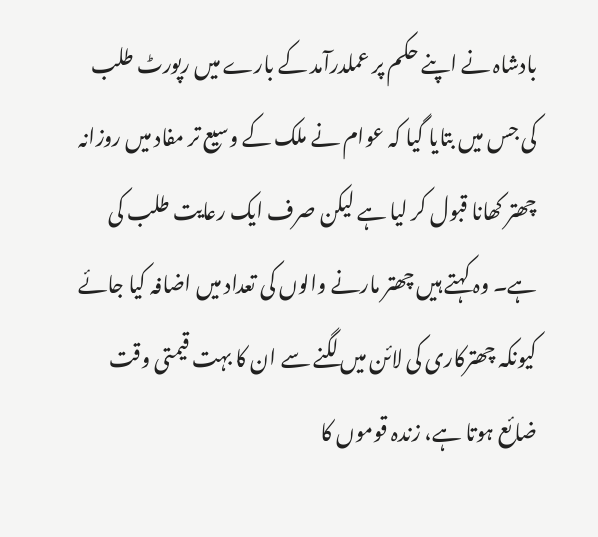بادشاہ نے اپنے حکم پر عملدرآمد کے بارے میں رپورٹ طلب کی جس میں بتایا گیا کہ عوام نے ملک کے وسیع تر مفاد میں روزانہ چھتر کھانا قبول کر لیا ہے لیکن صرف ایک رعایت طلب کی ہے۔ وہ کہتے ہیں چھتر مارنے والوں کی تعداد میں اضافہ کیا جائے کیونکہ چھترکاری کی لائن میں لگنے سے ان کا بہت قیمتی وقت ضائع ہوتا ہے، زندہ قوموں کا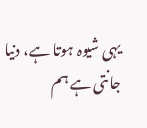یہی شیوہ ہوتا ہے، دنیا جانتی ہے ہم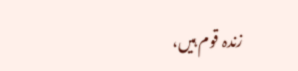زندہ قوم ہیں،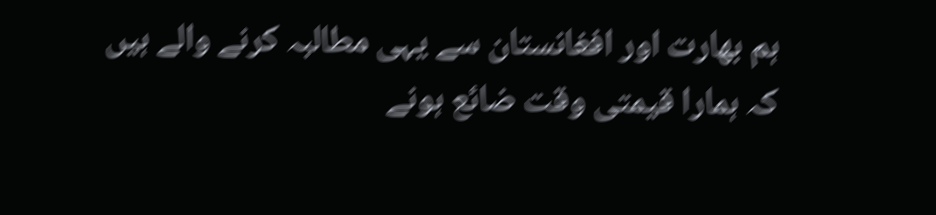ہم بھارت اور افغانستان سے یہی مطالبہ کرنے والے ہیں کہ ہمارا قیمتی وقت ضائع ہونے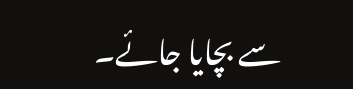سے بچایا جائے۔